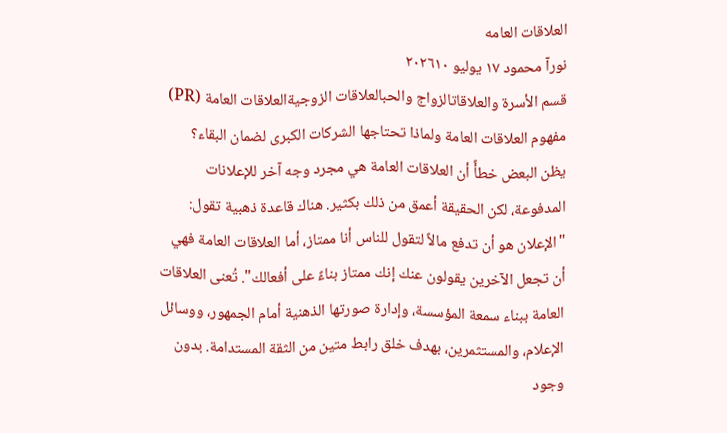العلاقات العامه
نورآ محمود ١٧ يوليو ٢٠٢٦١٠
قسم الأسرة والعلاقاتالزواج والحبالعلاقات الزوجيةالعلاقات العامة (PR)
مفهوم العلاقات العامة ولماذا تحتاجها الشركات الكبرى لضمان البقاء؟
يظن البعض خطأً أن العلاقات العامة هي مجرد وجه آخر للإعلانات المدفوعة، لكن الحقيقة أعمق من ذلك بكثير. هناك قاعدة ذهبية تقول: "الإعلان هو أن تدفع مالاً لتقول للناس أنا ممتاز، أما العلاقات العامة فهي أن تجعل الآخرين يقولون عنك إنك ممتاز بناءً على أفعالك". تُعنى العلاقات العامة ببناء سمعة المؤسسة، وإدارة صورتها الذهنية أمام الجمهور، ووسائل الإعلام، والمستثمرين، بهدف خلق رابط متين من الثقة المستدامة. بدون وجود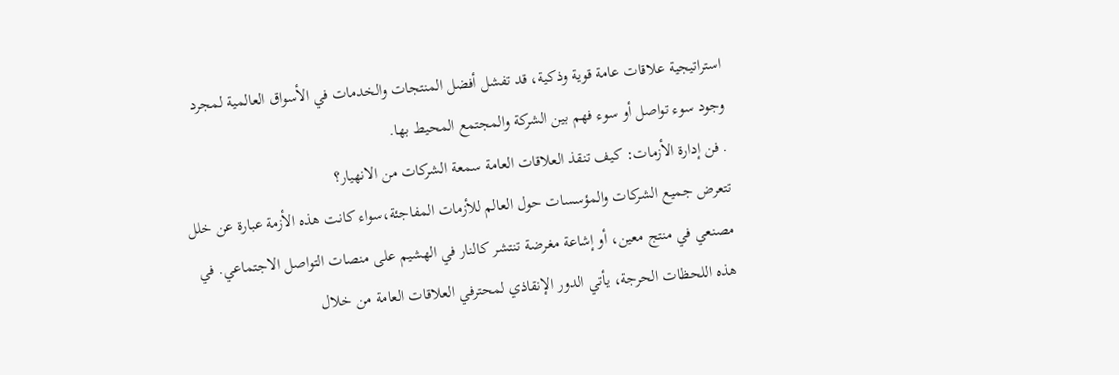استراتيجية علاقات عامة قوية وذكية، قد تفشل أفضل المنتجات والخدمات في الأسواق العالمية لمجرد وجود سوء تواصل أو سوء فهم بين الشركة والمجتمع المحيط بها.
. فن إدارة الأزمات: كيف تنقذ العلاقات العامة سمعة الشركات من الانهيار؟
تتعرض جميع الشركات والمؤسسات حول العالم للأزمات المفاجئة،سواء كانت هذه الأزمة عبارة عن خلل مصنعي في منتج معين، أو إشاعة مغرضة تنتشر كالنار في الهشيم على منصات التواصل الاجتماعي. في هذه اللحظات الحرجة، يأتي الدور الإنقاذي لمحترفي العلاقات العامة من خلال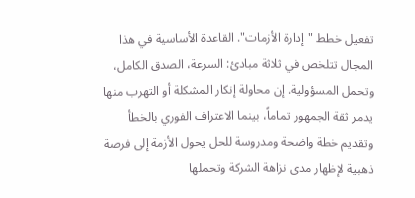تفعيل خطط "إدارة الأزمات". القاعدة الأساسية في هذا المجال تتلخص في ثلاثة مبادئ: السرعة، الصدق الكامل، وتحمل المسؤولية. إن محاولة إنكار المشكلة أو التهرب منها يدمر ثقة الجمهور تماماً، بينما الاعتراف الفوري بالخطأ وتقديم خطة واضحة ومدروسة للحل يحول الأزمة إلى فرصة ذهبية لإظهار مدى نزاهة الشركة وتحملها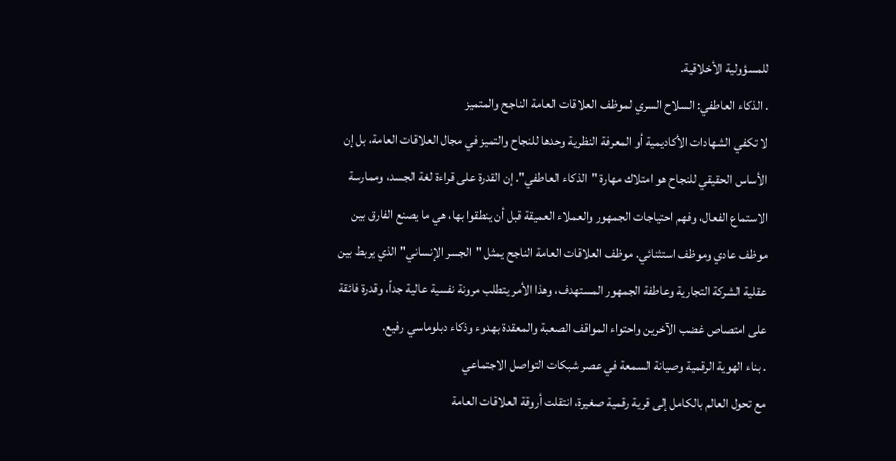للمسؤولية الأخلاقية.
. الذكاء العاطفي: السلاح السري لموظف العلاقات العامة الناجح والمتميز
لا تكفي الشهادات الأكاديمية أو المعرفة النظرية وحدها للنجاح والتميز في مجال العلاقات العامة، بل إن الأساس الحقيقي للنجاح هو امتلاك مهارة "الذكاء العاطفي". إن القدرة على قراءة لغة الجسد، وممارسة الاستماع الفعال، وفهم احتياجات الجمهور والعملاء العميقة قبل أن ينطقوا بها، هي ما يصنع الفارق بين موظف عادي وموظف استثنائي. موظف العلاقات العامة الناجح يمثل "الجسر الإنساني" الذي يربط بين عقلية الشركة التجارية وعاطفة الجمهور المستهدف، وهذا الأمر يتطلب مرونة نفسية عالية جداً، وقدرة فائقة على امتصاص غضب الآخرين واحتواء المواقف الصعبة والمعقدة بهدوء وذكاء دبلوماسي رفيع.
. بناء الهوية الرقمية وصيانة السمعة في عصر شبكات التواصل الاجتماعي
مع تحول العالم بالكامل إلى قرية رقمية صغيرة، انتقلت أروقة العلاقات العامة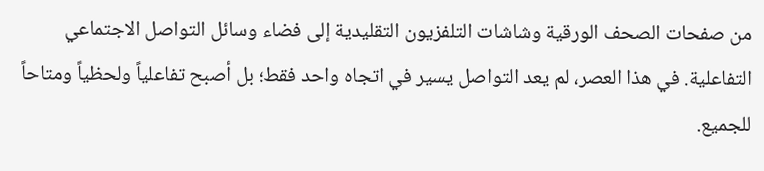من صفحات الصحف الورقية وشاشات التلفزيون التقليدية إلى فضاء وسائل التواصل الاجتماعي التفاعلية. في هذا العصر، لم يعد التواصل يسير في اتجاه واحد فقط؛ بل أصبح تفاعلياً ولحظياً ومتاحاً للجميع.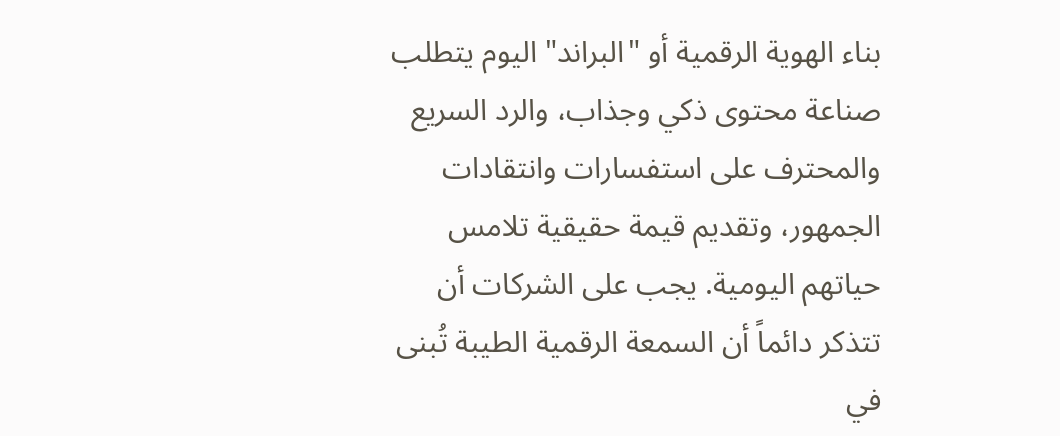بناء الهوية الرقمية أو "البراند" اليوم يتطلب صناعة محتوى ذكي وجذاب، والرد السريع والمحترف على استفسارات وانتقادات الجمهور، وتقديم قيمة حقيقية تلامس حياتهم اليومية. يجب على الشركات أن تتذكر دائماً أن السمعة الرقمية الطيبة تُبنى في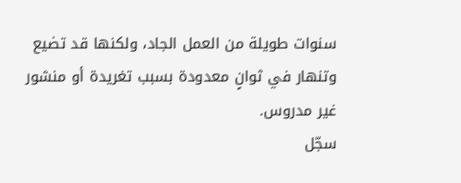سنوات طويلة من العمل الجاد، ولكنها قد تضيع وتنهار في ثوانٍ معدودة بسبب تغريدة أو منشور غير مدروس.
سجّل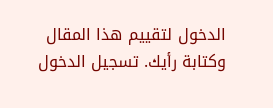الدخول لتقييم هذا المقال وكتابة رأيك. تسجيل الدخول